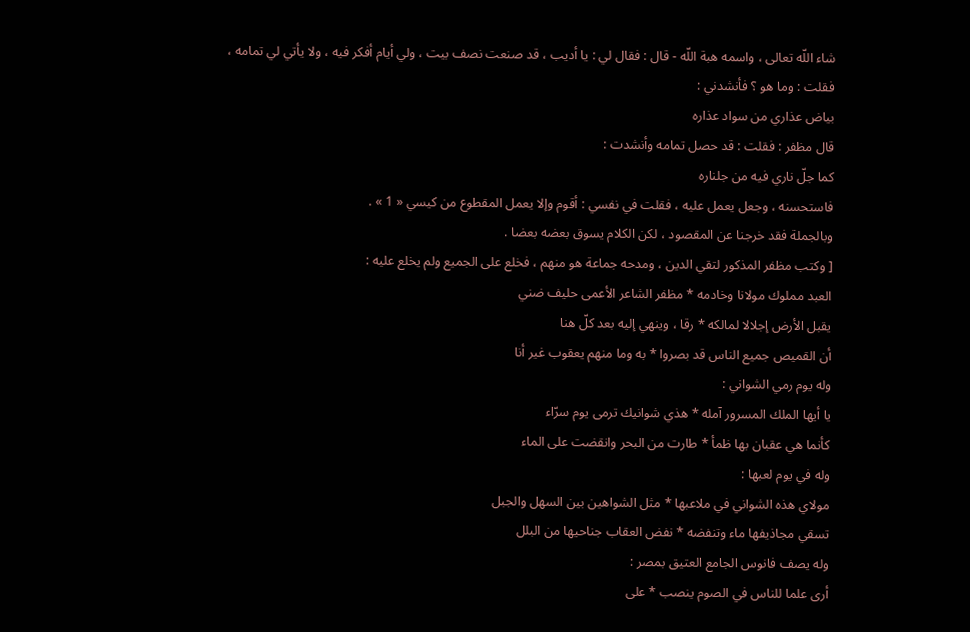شاء اللّه تعالى ، واسمه هبة اللّه - قال : فقال لي : يا أديب ، قد صنعت نصف بيت ، ولي أيام أفكر فيه ، ولا يأتي لي تمامه ، فقلت : وما هو ؟ فأنشدني :
بياض عذاري من سواد عذاره
قال مظفر : فقلت : قد حصل تمامه وأنشدت :
كما جلّ ناري فيه من جلناره
فاستحسنه ، وجعل يعمل عليه ، فقلت في نفسي : أقوم وإلا يعمل المقطوع من كيسي « 1 » .
وبالجملة فقد خرجنا عن المقصود ، لكن الكلام يسوق بعضه بعضا .
[ وكتب مظفر المذكور لتقي الدين ، ومدحه جماعة هو منهم ، فخلع على الجميع ولم يخلع عليه :
العبد مملوك مولانا وخادمه * مظفر الشاعر الأعمى حليف ضني
يقبل الأرض إجلالا لمالكه * رقا ، وينهي إليه بعد كلّ هنا
أن القميص جميع الناس قد بصروا * به وما منهم يعقوب غير أنا
وله يوم رمي الشواني :
يا أيها الملك المسرور آمله * هذي شوانيك ترمى يوم سرّاء
كأنما هي عقبان بها ظمأ * طارت من البحر وانقضت على الماء
وله في يوم لعبها :
مولاي هذه الشواني في ملاعبها * مثل الشواهين بين السهل والجبل
تسقي مجاذيفها ماء وتنفضه * نفض العقاب جناحيها من البلل
وله يصف فانوس الجامع العتيق بمصر :
أرى علما للناس في الصوم ينصب * على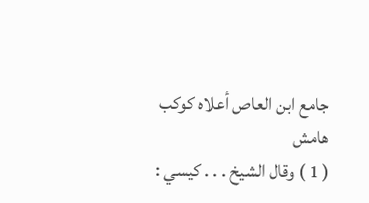جامع ابن العاص أعلاه كوكب
هامش
( 1 ) وقال الشيخ . . . كيسي :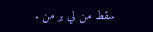سقط من لي بر من .